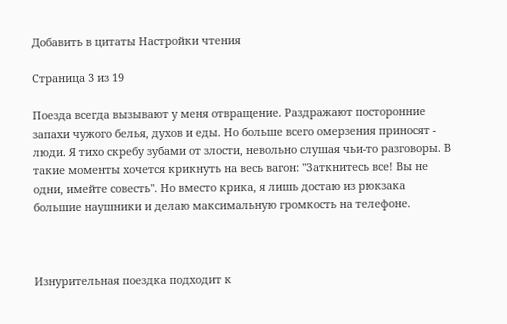Добавить в цитаты Настройки чтения

Страница 3 из 19

Поезда всегда вызывают у меня отвращение. Раздражают посторонние запахи чужого белья, духов и еды. Но больше всего омерзения приносят - люди. Я тихо скребу зубами от злости, невольно слушая чьи-то разговоры. В такие моменты хочется крикнуть на весь вагон: "Заткнитесь все! Вы не одни, имейте совесть". Но вместо крика, я лишь достаю из рюкзака большие наушники и делаю максимальную громкость на телефоне.



Изнурительная поездка подходит к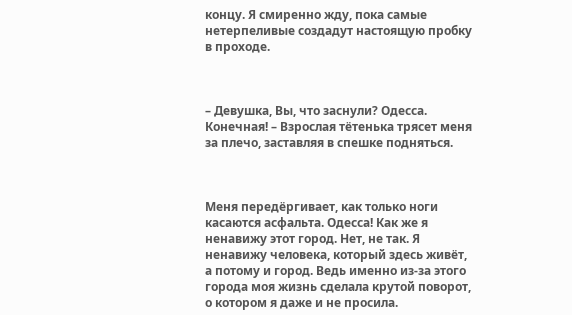концу. Я смиренно жду, пока самые нетерпеливые создадут настоящую пробку в проходе.



– Девушка, Вы, что заснули? Одесса. Конечная! – Взрослая тётенька трясет меня за плечо, заставляя в спешке подняться.



Меня передёргивает, как только ноги касаются асфальта. Одесса! Как же я ненавижу этот город. Нет, не так. Я ненавижу человека, который здесь живёт, а потому и город. Ведь именно из-за этого города моя жизнь сделала крутой поворот, о котором я даже и не просила.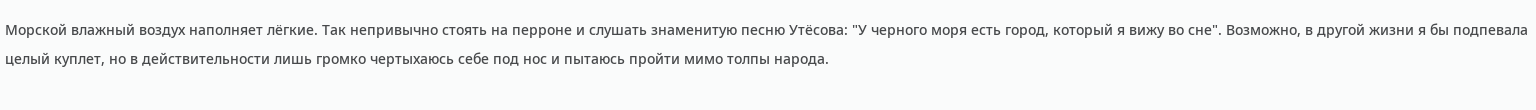Морской влажный воздух наполняет лёгкие. Так непривычно стоять на перроне и слушать знаменитую песню Утёсова: "У черного моря есть город, который я вижу во сне". Возможно, в другой жизни я бы подпевала целый куплет, но в действительности лишь громко чертыхаюсь себе под нос и пытаюсь пройти мимо толпы народа.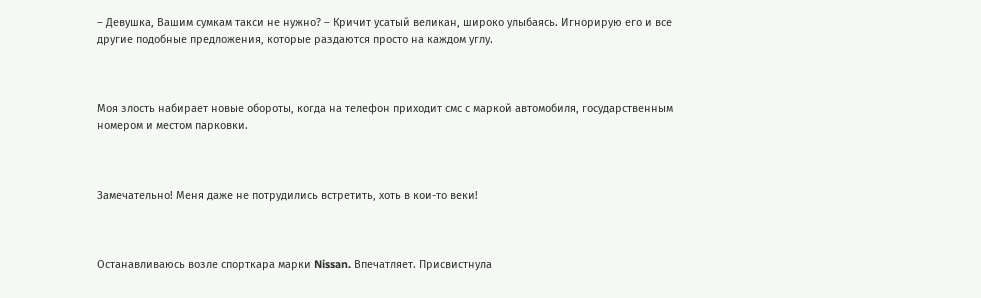– Девушка, Вашим сумкам такси не нужно? – Кричит усатый великан, широко улыбаясь. Игнорирую его и все другие подобные предложения, которые раздаются просто на каждом углу.



Моя злость набирает новые обороты, когда на телефон приходит смс с маркой автомобиля, государственным номером и местом парковки.



Замечательно! Меня даже не потрудились встретить, хоть в кои-то веки!



Останавливаюсь возле спорткара марки Nissan. Впечатляет. Присвистнула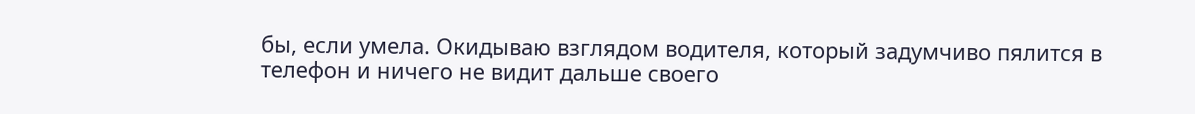бы, если умела. Окидываю взглядом водителя, который задумчиво пялится в телефон и ничего не видит дальше своего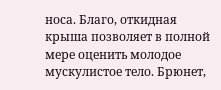носа. Благо, откидная крыша позволяет в полной мере оценить молодое мускулистое тело. Брюнет,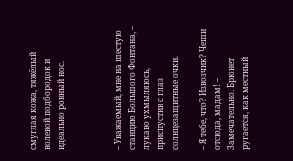смуглая кожа, тяжёлый волевой подбородок и идеально ровный нос.



– Уважаемый, мне на шестую станцию Большого Фонтана, – лукаво ухмыляюсь, приспустив с глаз солнцезащитные очки.

– Я тебе, что? Извозчик? Чеши отсюда, мадам! – Замечательно. Брюнет ругается, как местный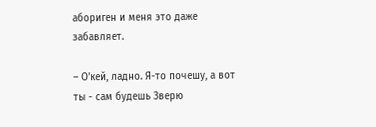абориген и меня это даже забавляет.

– О'кей, ладно. Я-то почешу, а вот ты - сам будешь Зверю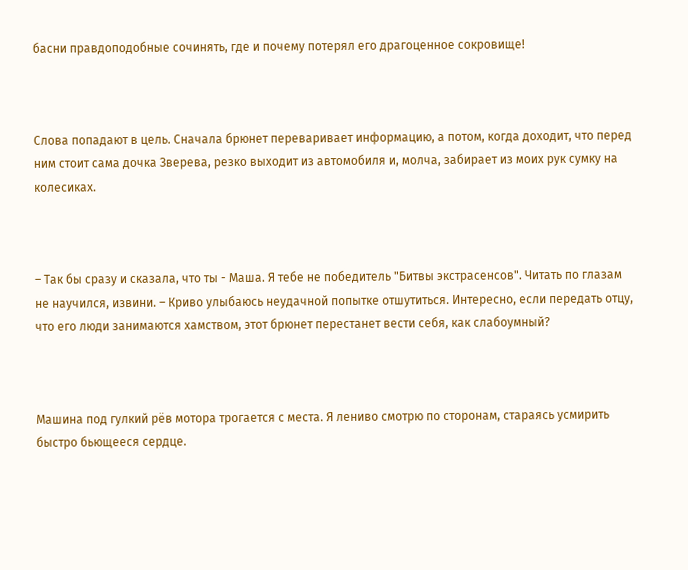басни правдоподобные сочинять, где и почему потерял его драгоценное сокровище!



Слова попадают в цель. Сначала брюнет переваривает информацию, а потом, когда доходит, что перед ним стоит сама дочка Зверева, резко выходит из автомобиля и, молча, забирает из моих рук сумку на колесиках.



– Так бы сразу и сказала, что ты - Маша. Я тебе не победитель "Битвы экстрасенсов". Читать по глазам не научился, извини. – Криво улыбаюсь неудачной попытке отшутиться. Интересно, если передать отцу, что его люди занимаются хамством, этот брюнет перестанет вести себя, как слабоумный?



Машина под гулкий рёв мотора трогается с места. Я лениво смотрю по сторонам, стараясь усмирить быстро бьющееся сердце.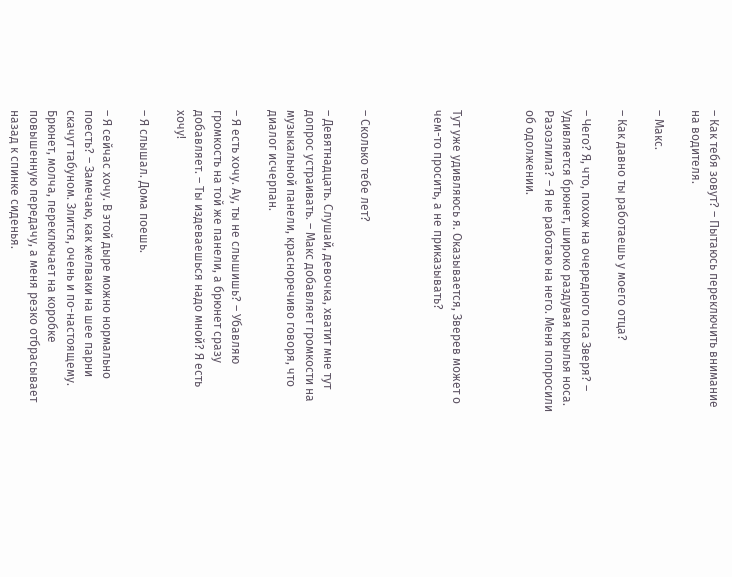– Как тебя зовут? – Пытаюсь переключить внимание на водителя.

– Макс.

– Как давно ты работаешь у моего отца?

– Чего? Я, что, похож на очередного пса Зверя? – Удивляется брюнет, широко раздувая крылья носа. Разозлила? – Я не работаю на него. Меня попросили об одолжении.



Тут уже удивляюсь я. Оказывается, Зверев может о чем-то просить, а не приказывать?



– Сколько тебе лет?

– Девятнадцать. Слушай, девочка, хватит мне тут допрос устраивать. – Макс добавляет громкости на музыкальной панели, красноречиво говоря, что диалог исчерпан.

– Я есть хочу. Ау, ты не слышишь? – Убавляю громкость на той же панели, а брюнет сразу добавляет. – Ты издеваешься надо мной? Я есть хочу!

– Я слышал. Дома поешь.

– Я сейчас хочу. В этой дыре можно нормально поесть? – Замечаю, как желваки на шее парни скачут табуном. Злится, очень и по-настоящему. Брюнет, молча, переключает на коробке повышенную передачу, а меня резко отбрасывает назад к спинке сиденья.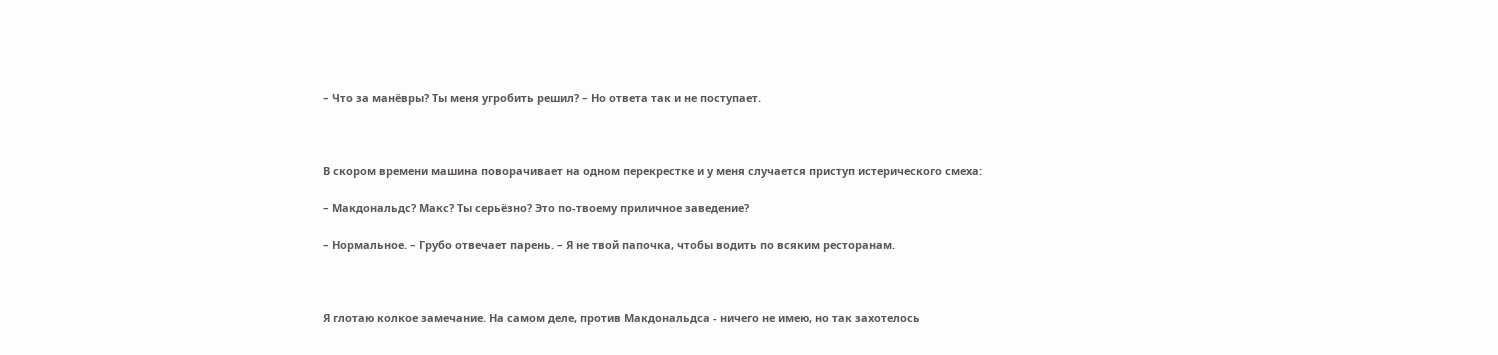– Что за манёвры? Ты меня угробить решил? – Но ответа так и не поступает.



В скором времени машина поворачивает на одном перекрестке и у меня случается приступ истерического смеха:

– Макдональдс? Макс? Ты серьёзно? Это по-твоему приличное заведение?

– Нормальное. – Грубо отвечает парень. – Я не твой папочка, чтобы водить по всяким ресторанам.



Я глотаю колкое замечание. На самом деле, против Макдональдса - ничего не имею, но так захотелось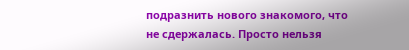подразнить нового знакомого, что не сдержалась. Просто нельзя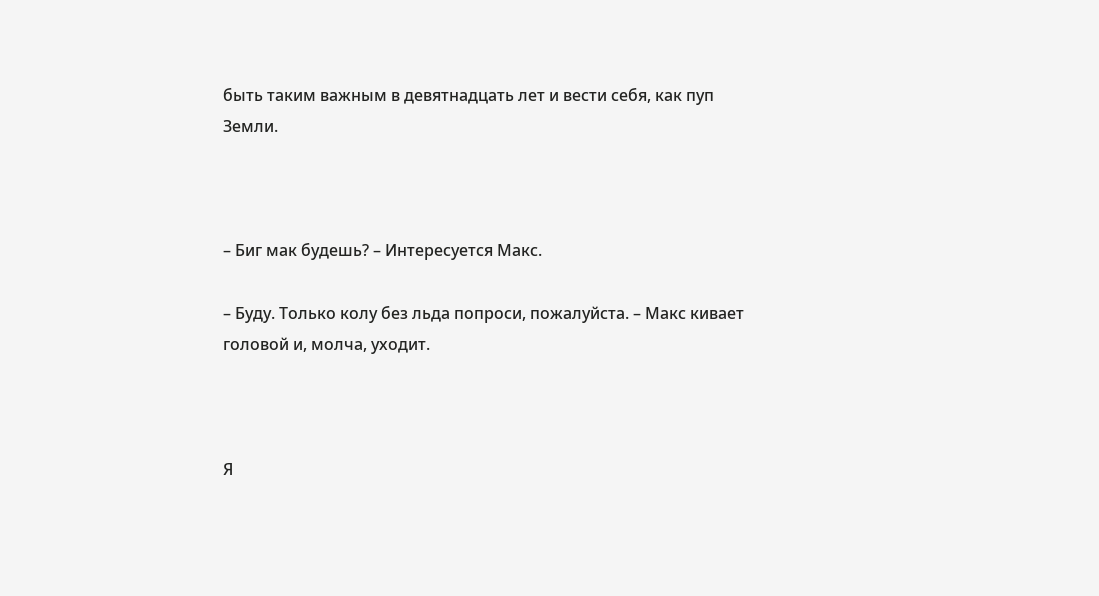быть таким важным в девятнадцать лет и вести себя, как пуп Земли.



– Биг мак будешь? – Интересуется Макс.

– Буду. Только колу без льда попроси, пожалуйста. – Макс кивает головой и, молча, уходит.



Я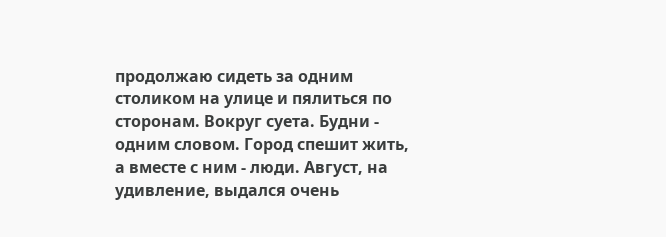продолжаю сидеть за одним столиком на улице и пялиться по сторонам. Вокруг суета. Будни - одним словом. Город спешит жить, а вместе с ним - люди. Август, на удивление, выдался очень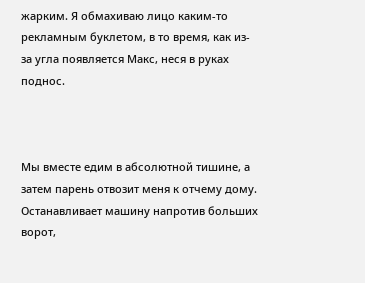жарким. Я обмахиваю лицо каким-то рекламным буклетом, в то время, как из-за угла появляется Макс, неся в руках поднос.



Мы вместе едим в абсолютной тишине, а затем парень отвозит меня к отчему дому. Останавливает машину напротив больших ворот,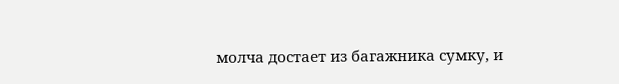молча достает из багажника сумку, и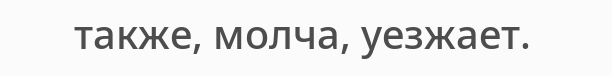также, молча, уезжает.